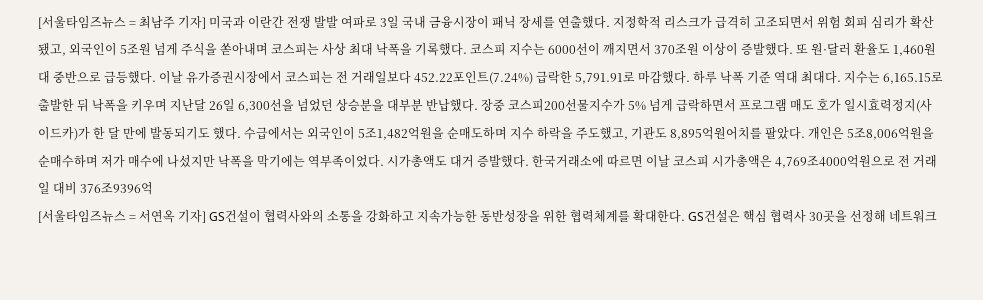[서울타임즈뉴스 = 최남주 기자] 미국과 이란간 전쟁 발발 여파로 3일 국내 금융시장이 패닉 장세를 연출했다. 지정학적 리스크가 급격히 고조되면서 위험 회피 심리가 확산됐고, 외국인이 5조원 넘게 주식을 쏟아내며 코스피는 사상 최대 낙폭을 기록했다. 코스피 지수는 6000선이 깨지면서 370조원 이상이 증발했다. 또 원·달러 환율도 1,460원대 중반으로 급등했다. 이날 유가증권시장에서 코스피는 전 거래일보다 452.22포인트(7.24%) 급락한 5,791.91로 마감했다. 하루 낙폭 기준 역대 최대다. 지수는 6,165.15로 출발한 뒤 낙폭을 키우며 지난달 26일 6,300선을 넘었던 상승분을 대부분 반납했다. 장중 코스피200선물지수가 5% 넘게 급락하면서 프로그램 매도 호가 일시효력정지(사이드카)가 한 달 만에 발동되기도 했다. 수급에서는 외국인이 5조1,482억원을 순매도하며 지수 하락을 주도했고, 기관도 8,895억원어치를 팔았다. 개인은 5조8,006억원을 순매수하며 저가 매수에 나섰지만 낙폭을 막기에는 역부족이었다. 시가총액도 대거 증발했다. 한국거래소에 따르면 이날 코스피 시가총액은 4,769조4000억원으로 전 거래일 대비 376조9396억
[서울타임즈뉴스 = 서연옥 기자] GS건설이 협력사와의 소통을 강화하고 지속가능한 동반성장을 위한 협력체계를 확대한다. GS건설은 핵심 협력사 30곳을 선정해 네트워크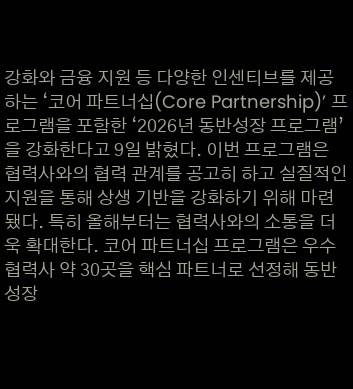강화와 금융 지원 등 다양한 인센티브를 제공하는 ‘코어 파트너십(Core Partnership)’ 프로그램을 포함한 ‘2026년 동반성장 프로그램’을 강화한다고 9일 밝혔다. 이번 프로그램은 협력사와의 협력 관계를 공고히 하고 실질적인 지원을 통해 상생 기반을 강화하기 위해 마련됐다. 특히 올해부터는 협력사와의 소통을 더욱 확대한다. 코어 파트너십 프로그램은 우수 협력사 약 30곳을 핵심 파트너로 선정해 동반성장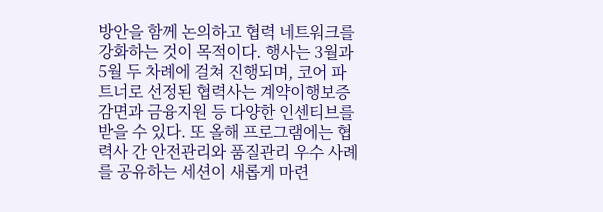방안을 함께 논의하고 협력 네트워크를 강화하는 것이 목적이다. 행사는 3월과 5월 두 차례에 걸쳐 진행되며, 코어 파트너로 선정된 협력사는 계약이행보증 감면과 금융지원 등 다양한 인센티브를 받을 수 있다. 또 올해 프로그램에는 협력사 간 안전관리와 품질관리 우수 사례를 공유하는 세션이 새롭게 마련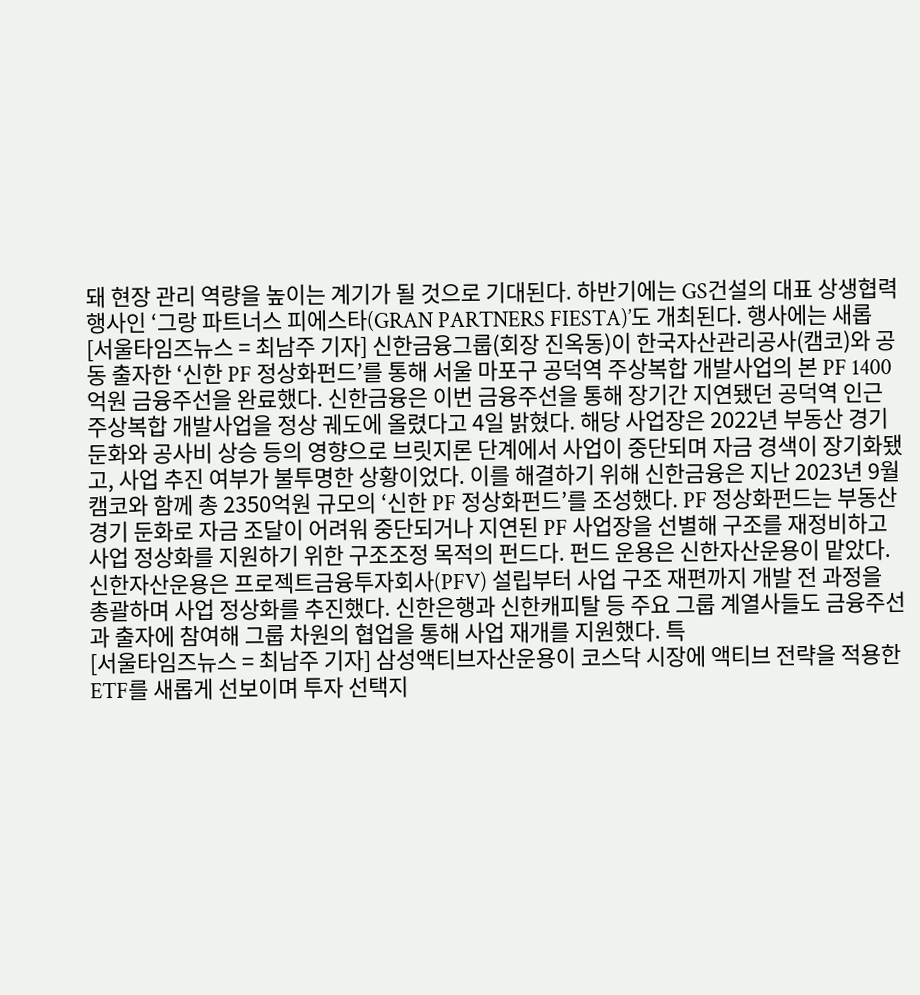돼 현장 관리 역량을 높이는 계기가 될 것으로 기대된다. 하반기에는 GS건설의 대표 상생협력 행사인 ‘그랑 파트너스 피에스타(GRAN PARTNERS FIESTA)’도 개최된다. 행사에는 새롭
[서울타임즈뉴스 = 최남주 기자] 신한금융그룹(회장 진옥동)이 한국자산관리공사(캠코)와 공동 출자한 ‘신한 PF 정상화펀드’를 통해 서울 마포구 공덕역 주상복합 개발사업의 본 PF 1400억원 금융주선을 완료했다. 신한금융은 이번 금융주선을 통해 장기간 지연됐던 공덕역 인근 주상복합 개발사업을 정상 궤도에 올렸다고 4일 밝혔다. 해당 사업장은 2022년 부동산 경기 둔화와 공사비 상승 등의 영향으로 브릿지론 단계에서 사업이 중단되며 자금 경색이 장기화됐고, 사업 추진 여부가 불투명한 상황이었다. 이를 해결하기 위해 신한금융은 지난 2023년 9월 캠코와 함께 총 2350억원 규모의 ‘신한 PF 정상화펀드’를 조성했다. PF 정상화펀드는 부동산 경기 둔화로 자금 조달이 어려워 중단되거나 지연된 PF 사업장을 선별해 구조를 재정비하고 사업 정상화를 지원하기 위한 구조조정 목적의 펀드다. 펀드 운용은 신한자산운용이 맡았다. 신한자산운용은 프로젝트금융투자회사(PFV) 설립부터 사업 구조 재편까지 개발 전 과정을 총괄하며 사업 정상화를 추진했다. 신한은행과 신한캐피탈 등 주요 그룹 계열사들도 금융주선과 출자에 참여해 그룹 차원의 협업을 통해 사업 재개를 지원했다. 특
[서울타임즈뉴스 = 최남주 기자] 삼성액티브자산운용이 코스닥 시장에 액티브 전략을 적용한 ETF를 새롭게 선보이며 투자 선택지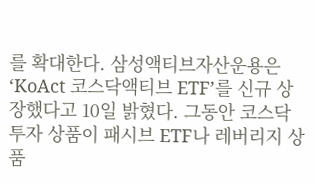를 확대한다. 삼성액티브자산운용은 ‘KoAct 코스닥액티브 ETF’를 신규 상장했다고 10일 밝혔다. 그동안 코스닥 투자 상품이 패시브 ETF나 레버리지 상품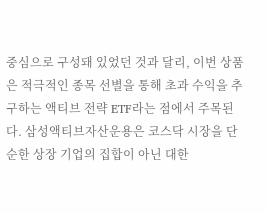중심으로 구성돼 있었던 것과 달리, 이번 상품은 적극적인 종목 선별을 통해 초과 수익을 추구하는 액티브 전략 ETF라는 점에서 주목된다. 삼성액티브자산운용은 코스닥 시장을 단순한 상장 기업의 집합이 아닌 대한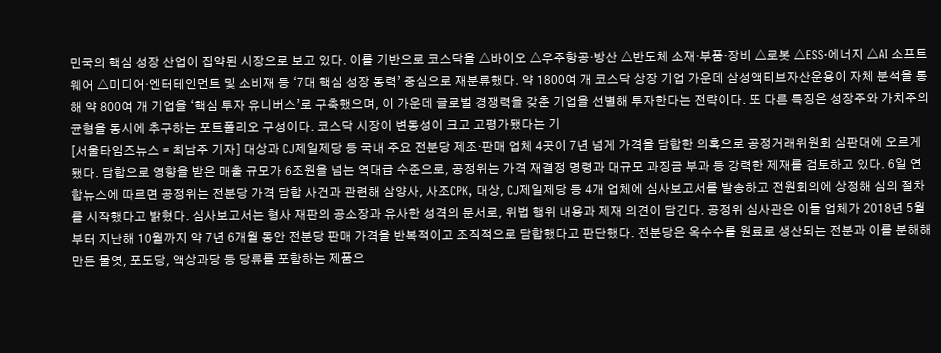민국의 핵심 성장 산업이 집약된 시장으로 보고 있다. 이를 기반으로 코스닥을 △바이오 △우주항공·방산 △반도체 소재·부품·장비 △로봇 △ESS·에너지 △AI 소프트웨어 △미디어·엔터테인먼트 및 소비재 등 ‘7대 핵심 성장 동력’ 중심으로 재분류했다. 약 1800여 개 코스닥 상장 기업 가운데 삼성액티브자산운용이 자체 분석을 통해 약 800여 개 기업을 ‘핵심 투자 유니버스’로 구축했으며, 이 가운데 글로벌 경쟁력을 갖춘 기업을 선별해 투자한다는 전략이다. 또 다른 특징은 성장주와 가치주의 균형을 동시에 추구하는 포트폴리오 구성이다. 코스닥 시장이 변동성이 크고 고평가됐다는 기
[서울타임즈뉴스 = 최남주 기자] 대상과 CJ제일제당 등 국내 주요 전분당 제조·판매 업체 4곳이 7년 넘게 가격을 담합한 의혹으로 공정거래위원회 심판대에 오르게 됐다. 담합으로 영향을 받은 매출 규모가 6조원을 넘는 역대급 수준으로, 공정위는 가격 재결정 명령과 대규모 과징금 부과 등 강력한 제재를 검토하고 있다. 6일 연합뉴스에 따르면 공정위는 전분당 가격 담합 사건과 관련해 삼양사, 사조CPK, 대상, CJ제일제당 등 4개 업체에 심사보고서를 발송하고 전원회의에 상정해 심의 절차를 시작했다고 밝혔다. 심사보고서는 형사 재판의 공소장과 유사한 성격의 문서로, 위법 행위 내용과 제재 의견이 담긴다. 공정위 심사관은 이들 업체가 2018년 5월부터 지난해 10월까지 약 7년 6개월 동안 전분당 판매 가격을 반복적이고 조직적으로 담합했다고 판단했다. 전분당은 옥수수를 원료로 생산되는 전분과 이를 분해해 만든 물엿, 포도당, 액상과당 등 당류를 포함하는 제품으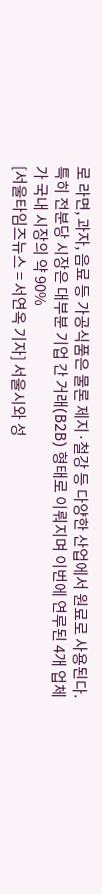로 라면, 과자, 음료 등 가공식품은 물론 제지·철강 등 다양한 산업에서 원료로 사용된다. 특히 전분당 시장은 대부분 기업 간 거래(B2B) 형태로 이뤄지며 이번에 연루된 4개 업체가 국내 시장의 약 90%
[서울타임즈뉴스 = 서연옥 기자] 서울시와 성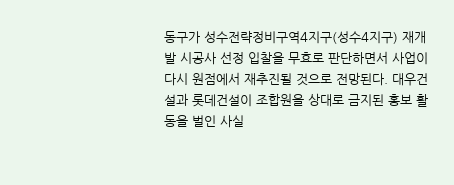동구가 성수전략정비구역4지구(성수4지구) 재개발 시공사 선정 입찰을 무효로 판단하면서 사업이 다시 원점에서 재추진될 것으로 전망된다. 대우건설과 롯데건설이 조합원을 상대로 금지된 홍보 활동을 벌인 사실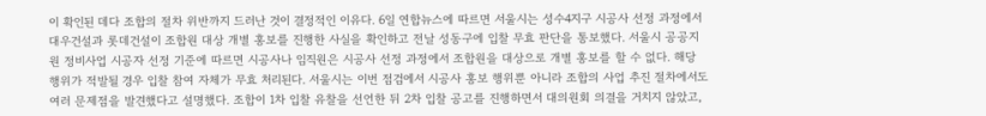이 확인된 데다 조합의 절차 위반까지 드러난 것이 결정적인 이유다. 6일 연합뉴스에 따르면 서울시는 성수4지구 시공사 선정 과정에서 대우건설과 롯데건설이 조합원 대상 개별 홍보를 진행한 사실을 확인하고 전날 성동구에 입찰 무효 판단을 통보했다. 서울시 공공지원 정비사업 시공자 선정 기준에 따르면 시공사나 임직원은 시공사 선정 과정에서 조합원을 대상으로 개별 홍보를 할 수 없다. 해당 행위가 적발될 경우 입찰 참여 자체가 무효 처리된다. 서울시는 이번 점검에서 시공사 홍보 행위뿐 아니라 조합의 사업 추진 절차에서도 여러 문제점을 발견했다고 설명했다. 조합이 1차 입찰 유찰을 선언한 뒤 2차 입찰 공고를 진행하면서 대의원회 의결을 거치지 않았고,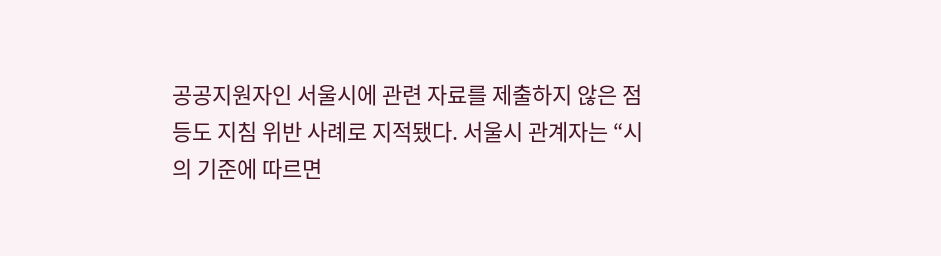공공지원자인 서울시에 관련 자료를 제출하지 않은 점 등도 지침 위반 사례로 지적됐다. 서울시 관계자는 “시의 기준에 따르면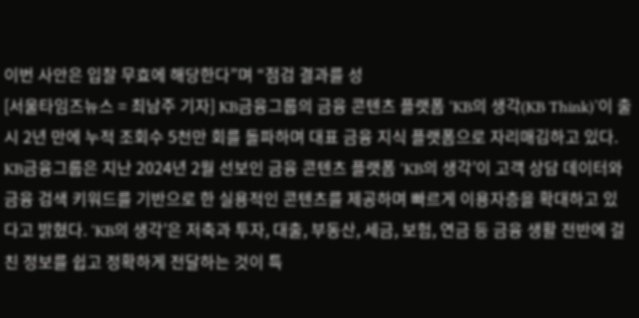이번 사안은 입찰 무효에 해당한다”며 “점검 결과를 성
[서울타임즈뉴스 = 최남주 기자] KB금융그룹의 금융 콘텐츠 플랫폼 ‘KB의 생각(KB Think)’이 출시 2년 만에 누적 조회수 5천만 회를 돌파하며 대표 금융 지식 플랫폼으로 자리매김하고 있다. KB금융그룹은 지난 2024년 2월 선보인 금융 콘텐츠 플랫폼 ‘KB의 생각’이 고객 상담 데이터와 금융 검색 키워드를 기반으로 한 실용적인 콘텐츠를 제공하며 빠르게 이용자층을 확대하고 있다고 밝혔다. ‘KB의 생각’은 저축과 투자, 대출, 부동산, 세금, 보험, 연금 등 금융 생활 전반에 걸친 정보를 쉽고 정확하게 전달하는 것이 특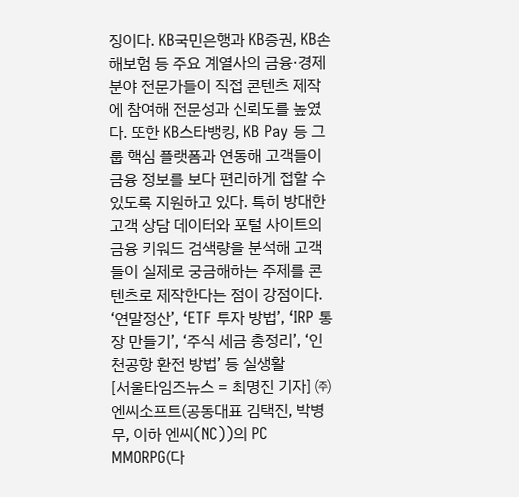징이다. KB국민은행과 KB증권, KB손해보험 등 주요 계열사의 금융·경제 분야 전문가들이 직접 콘텐츠 제작에 참여해 전문성과 신뢰도를 높였다. 또한 KB스타뱅킹, KB Pay 등 그룹 핵심 플랫폼과 연동해 고객들이 금융 정보를 보다 편리하게 접할 수 있도록 지원하고 있다. 특히 방대한 고객 상담 데이터와 포털 사이트의 금융 키워드 검색량을 분석해 고객들이 실제로 궁금해하는 주제를 콘텐츠로 제작한다는 점이 강점이다. ‘연말정산’, ‘ETF 투자 방법’, ‘IRP 통장 만들기’, ‘주식 세금 총정리’, ‘인천공항 환전 방법’ 등 실생활
[서울타임즈뉴스 = 최명진 기자] ㈜엔씨소프트(공동대표 김택진, 박병무, 이하 엔씨(NC))의 PC MMORPG(다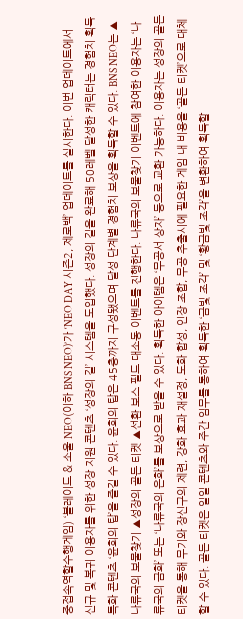중접속역할수행게임) ‘블레이드 & 소울 NEO(이하 BNS NEO)’가 ‘NEO DAY 시즌2, 제로백’ 업데이트를 실시한다. 이번 업데이트에서 신규 및 복귀 이용자를 위한 성장 지원 콘텐츠 ‘성장의 길’ 시스템을 도입했다. 성장의 길을 완료해 50레벨 달성한 캐릭터는 경험치 획득 특화 콘텐츠 ‘윤회의 탑’을 즐길 수 있다. 윤회의 탑은 45층까지 구성됐으며 달성 단계별 경험치 보상을 획득할 수 있다. BNS NEO는 ▲나류국의 보물찾기 ▲성장의 골든 티켓 ▲선환 보스 필드 대소동 이벤트를 진행한다. 나류국의 보물찾기 이벤트에 참여한 이용자는 ‘나류국의 금화’ 또는 ‘나류국의 은화’를 보상으로 받을 수 있다. 획득한 아이템은 ‘무공서 상자’ 등으로 교환 가능하다. 이용자는 성장의 골든 티켓을 통해 무기와 장신구의 제련, 강화 효과 재설정, 도화 합성, 인장 조합, 무공 추출시에 필요한 게임 내 비용을 ‘골든 티켓’으로 대체할 수 있다. 골든 티켓은 일일 콘텐츠와 주간 임무를 통하여 획득한 ‘금빛 조각’ 및 ‘황금빛 조각’을 변환하여 획득할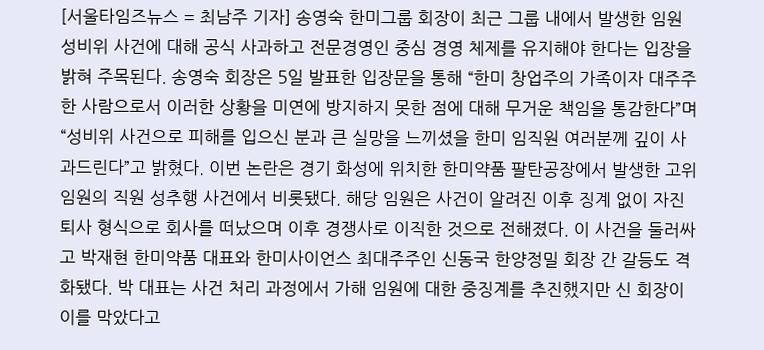[서울타임즈뉴스 = 최남주 기자] 송영숙 한미그룹 회장이 최근 그룹 내에서 발생한 임원 성비위 사건에 대해 공식 사과하고 전문경영인 중심 경영 체제를 유지해야 한다는 입장을 밝혀 주목된다. 송영숙 회장은 5일 발표한 입장문을 통해 “한미 창업주의 가족이자 대주주 한 사람으로서 이러한 상황을 미연에 방지하지 못한 점에 대해 무거운 책임을 통감한다”며 “성비위 사건으로 피해를 입으신 분과 큰 실망을 느끼셨을 한미 임직원 여러분께 깊이 사과드린다”고 밝혔다. 이번 논란은 경기 화성에 위치한 한미약품 팔탄공장에서 발생한 고위 임원의 직원 성추행 사건에서 비롯됐다. 해당 임원은 사건이 알려진 이후 징계 없이 자진 퇴사 형식으로 회사를 떠났으며 이후 경쟁사로 이직한 것으로 전해졌다. 이 사건을 둘러싸고 박재현 한미약품 대표와 한미사이언스 최대주주인 신동국 한양정밀 회장 간 갈등도 격화됐다. 박 대표는 사건 처리 과정에서 가해 임원에 대한 중징계를 추진했지만 신 회장이 이를 막았다고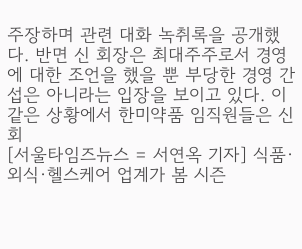주장하며 관련 대화 녹취록을 공개했다. 반면 신 회장은 최대주주로서 경영에 대한 조언을 했을 뿐 부당한 경영 간섭은 아니라는 입장을 보이고 있다. 이 같은 상황에서 한미약품 임직원들은 신 회
[서울타임즈뉴스 = 서연옥 기자] 식품·외식·헬스케어 업계가 봄 시즌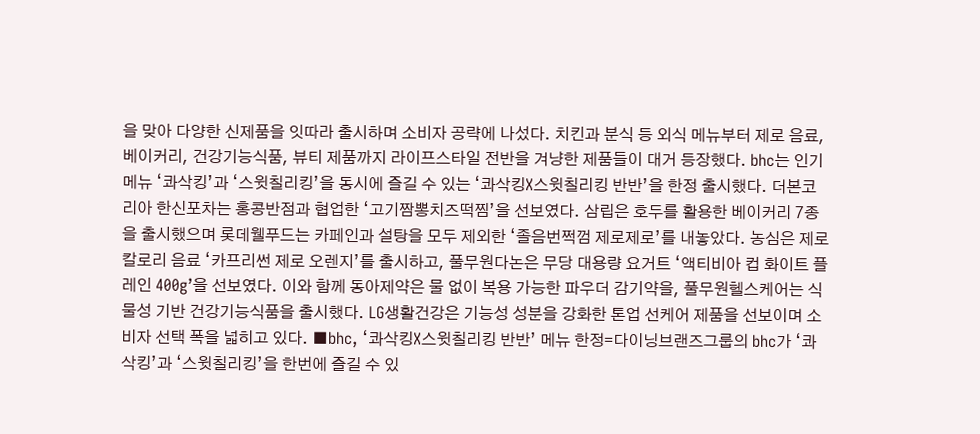을 맞아 다양한 신제품을 잇따라 출시하며 소비자 공략에 나섰다. 치킨과 분식 등 외식 메뉴부터 제로 음료, 베이커리, 건강기능식품, 뷰티 제품까지 라이프스타일 전반을 겨냥한 제품들이 대거 등장했다. bhc는 인기 메뉴 ‘콰삭킹’과 ‘스윗칠리킹’을 동시에 즐길 수 있는 ‘콰삭킹X스윗칠리킹 반반’을 한정 출시했다. 더본코리아 한신포차는 홍콩반점과 협업한 ‘고기짬뽕치즈떡찜’을 선보였다. 삼립은 호두를 활용한 베이커리 7종을 출시했으며 롯데웰푸드는 카페인과 설탕을 모두 제외한 ‘졸음번쩍껌 제로제로’를 내놓았다. 농심은 제로 칼로리 음료 ‘카프리썬 제로 오렌지’를 출시하고, 풀무원다논은 무당 대용량 요거트 ‘액티비아 컵 화이트 플레인 400g’을 선보였다. 이와 함께 동아제약은 물 없이 복용 가능한 파우더 감기약을, 풀무원헬스케어는 식물성 기반 건강기능식품을 출시했다. LG생활건강은 기능성 성분을 강화한 톤업 선케어 제품을 선보이며 소비자 선택 폭을 넓히고 있다. ■bhc, ‘콰삭킹X스윗칠리킹 반반’ 메뉴 한정=다이닝브랜즈그룹의 bhc가 ‘콰삭킹’과 ‘스윗칠리킹’을 한번에 즐길 수 있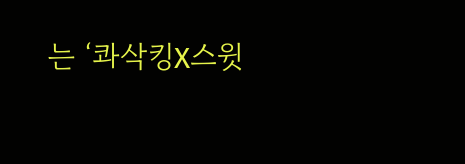는 ‘콰삭킹X스윗